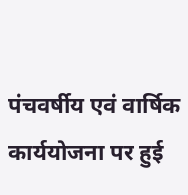पंचवर्षीय एवं वार्षिक कार्ययोजना पर हुई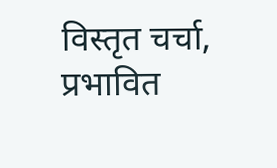विस्तृत चर्चा, प्रभावित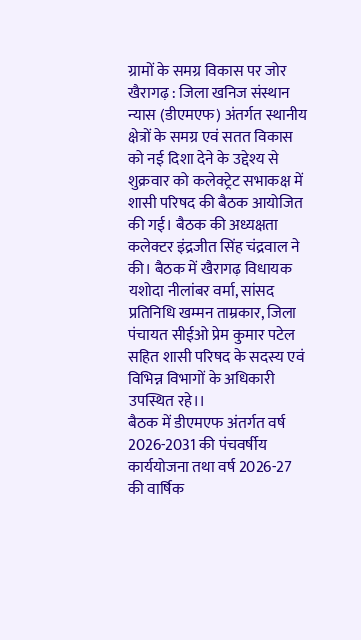ग्रामों के समग्र विकास पर जोर
खैरागढ़ : जिला खनिज संस्थान न्यास (डीएमएफ) अंतर्गत स्थानीय क्षेत्रों के समग्र एवं सतत विकास को नई दिशा देने के उद्देश्य से शुक्रवार को कलेक्ट्रेट सभाकक्ष में शासी परिषद की बैठक आयोजित की गई। बैठक की अध्यक्षता कलेक्टर इंद्रजीत सिंह चंद्रवाल ने की। बैठक में खैरागढ़ विधायक यशोदा नीलांबर वर्मा, सांसद प्रतिनिधि खम्मन ताम्रकार, जिला पंचायत सीईओ प्रेम कुमार पटेल सहित शासी परिषद के सदस्य एवं विभिन्न विभागों के अधिकारी उपस्थित रहे।।
बैठक में डीएमएफ अंतर्गत वर्ष 2026-2031 की पंचवर्षीय कार्ययोजना तथा वर्ष 2026-27 की वार्षिक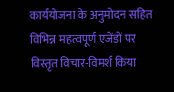कार्ययोजना के अनुमोदन सहित विभिन्न महत्वपूर्ण एजेंडों पर विस्तृत विचार-विमर्श किया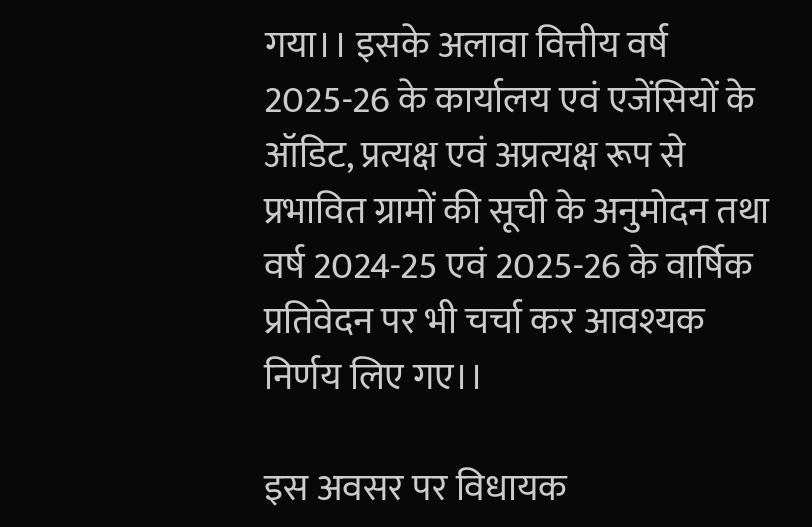गया।। इसके अलावा वित्तीय वर्ष 2025-26 के कार्यालय एवं एजेंसियों के ऑडिट, प्रत्यक्ष एवं अप्रत्यक्ष रूप से प्रभावित ग्रामों की सूची के अनुमोदन तथा वर्ष 2024-25 एवं 2025-26 के वार्षिक प्रतिवेदन पर भी चर्चा कर आवश्यक निर्णय लिए गए।।

इस अवसर पर विधायक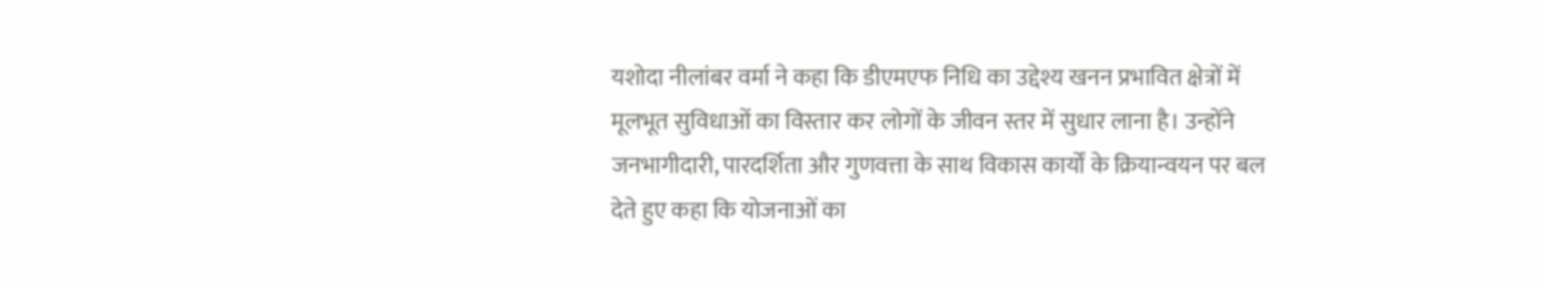यशोदा नीलांबर वर्मा ने कहा कि डीएमएफ निधि का उद्देश्य खनन प्रभावित क्षेत्रों में मूलभूत सुविधाओं का विस्तार कर लोगों के जीवन स्तर में सुधार लाना है। उन्होंने जनभागीदारी, पारदर्शिता और गुणवत्ता के साथ विकास कार्यों के क्रियान्वयन पर बल देते हुए कहा कि योजनाओं का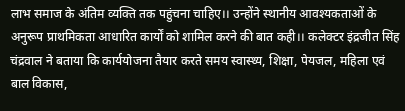लाभ समाज के अंतिम व्यक्ति तक पहुंचना चाहिए।। उन्होंने स्थानीय आवश्यकताओं के अनुरूप प्राथमिकता आधारित कार्यों को शामिल करने की बात कही।। कलेक्टर इंद्रजीत सिंह चंद्रवाल ने बताया कि कार्ययोजना तैयार करते समय स्वास्थ्य, शिक्षा, पेयजल, महिला एवं बाल विकास,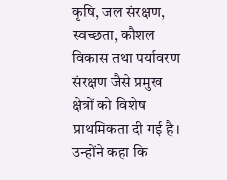कृषि, जल संरक्षण, स्वच्छता, कौशल विकास तथा पर्यावरण संरक्षण जैसे प्रमुख क्षेत्रों को विशेष प्राथमिकता दी गई है। उन्होंने कहा कि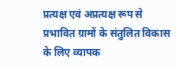प्रत्यक्ष एवं अप्रत्यक्ष रूप से प्रभावित ग्रामों के संतुलित विकास के लिए व्यापक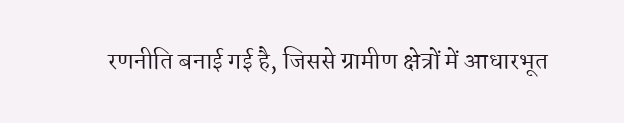रणनीति बनाई गई है, जिससे ग्रामीण क्षेत्रों में आधारभूत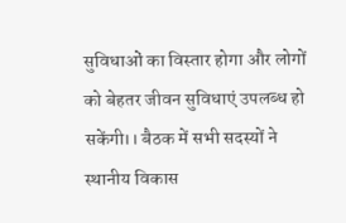सुविधाओं का विस्तार होगा और लोगों को बेहतर जीवन सुविधाएं उपलब्ध हो सकेंगी।। बैठक में सभी सदस्यों ने स्थानीय विकास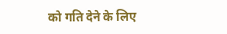को गति देने के लिए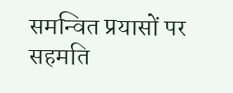समन्वित प्रयासों पर सहमति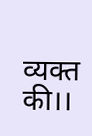व्यक्त की।।